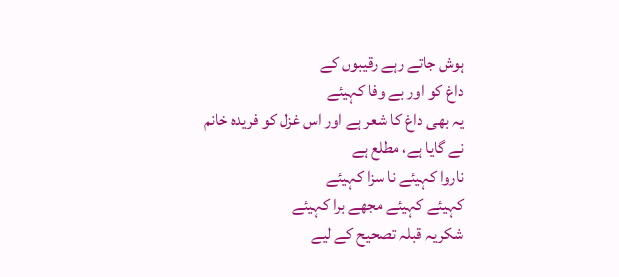ہوش جاتے رہے رقیبوں کے
داغ کو اور بے وفا کہیئے
یہ بھی داغ کا شعر ہے اور اس غزل کو فریدہ خانم نے گایا ہے، مطلع ہے
ناروا کہیئے نا سزا کہیئے
کہیئے کہیئے مجھے برا کہیئے
شکریہ قبلہ تصحیح کے لیے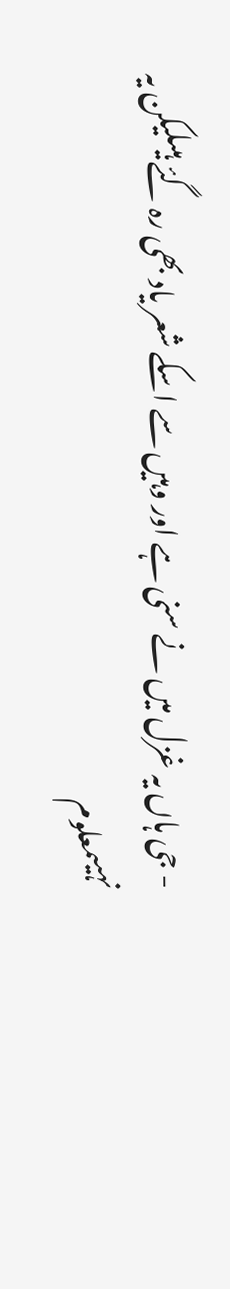- جی ہاں یہ غزل میں نے سنی ہے اور وہیں سے اسکے شعر یاد بھی رہ گئے ہیںلیکن یہ نہیںمعلوم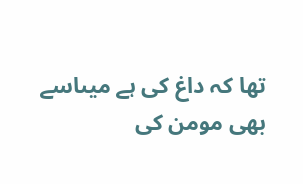تھا کہ داغ کی ہے میںاسے بھی مومن کی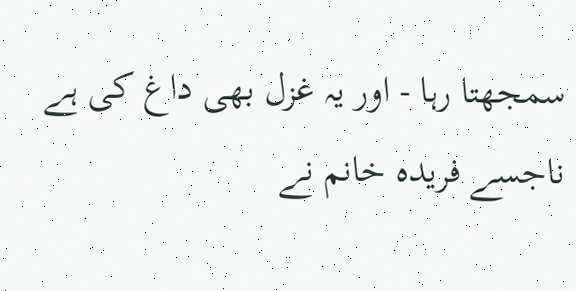سمجھتا رہا - اور یہ غزل بھی داغ کی ہے ناجسے فریدہ خانم نے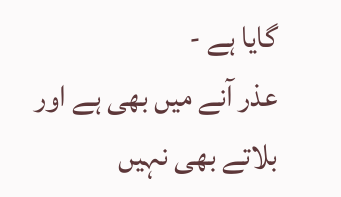گایا ہے -
عذر آنے میں بھی ہے اور بلاتے بھی نہیں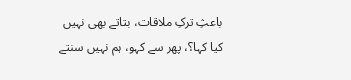باعثِ ترکِ ملاقات، بتاتے بھی نہیں
کیا کہا؟، پھر سے کہو، ہم نہیں سنتے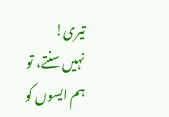تیری!
نہیں سنتے، تو ہم ایسوں کو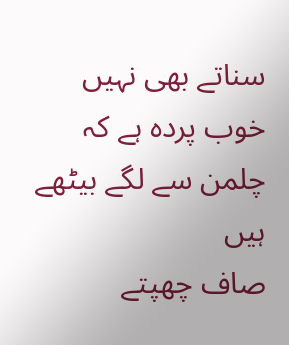سناتے بھی نہیں
خوب پردہ ہے کہ چلمن سے لگے بیٹھے ہیں
صاف چھپتے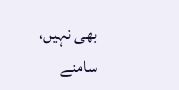بھی نہیں، سامنے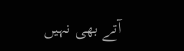آتے بھی نہیں